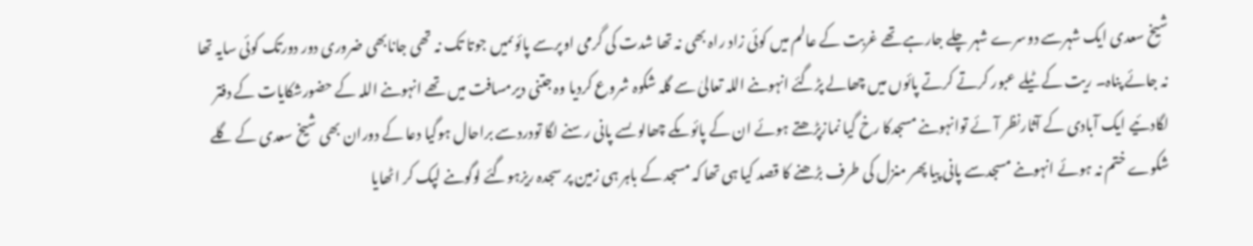شیخ سعدی ایک شہرسے دوسرے شہر چلے جارہے تھے غربت کے عالم میں کوئی زاد راہ بھی نہ تھا شدت کی گرمی اوپرسے پائوںمیں جوتا تک نہ تھی جانابھی ضروری دور دورتک کوئی سایہ تھا نہ جائے پناہ۔ ریت کے ٹیلے عبور کرتے کرتے پائوں میں چھالے پڑگئے انہوںنے اللہ تعالیٰ سے گلہ شکوہ شروع کردیا وہ جتنی دیرمسافت میں تھے انہوںنے اللہ کے حضورشکایات کے دفتر لگادئیے ایک آبادی کے آثارنظر آئے توانہوںنے مسجدکا رخ گیا نمازپڑھتے ہوئے ان کے پائوںکے چھالو ںسے پانی رسنے لگا تودردسے براحال ہوگیا دعا کے دوران بھی شیخ سعدی کے گلے شکوے ختم نہ ہوئے انہوںنے مسجدسے پانی پیا پھر منزل کی طرف بڑھنے کا قصد کیا ہی تھا کہ مسجد کے باہر ہی زمین پر سجدہ ریزہوگئے لوگوںنے لپک کر اٹھایا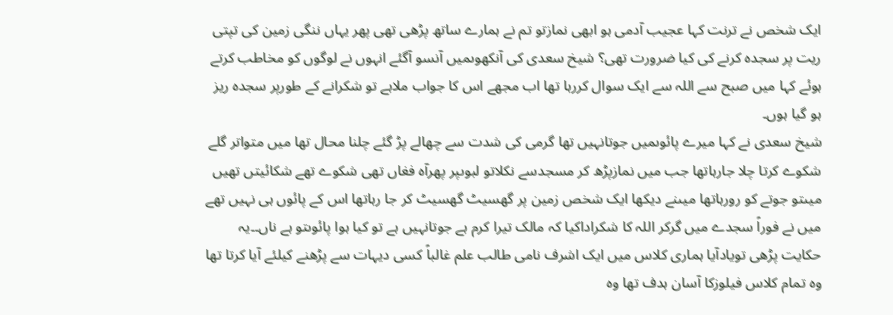ایک شخص نے ترنت کہا عجیب آدمی ہو ابھی نمازتو تم نے ہمارے ساتھ پڑھی تھی پھر یہاں ننگی زمین کی تپتی ریت پر سجدہ کرنے کی کیا ضرورت تھی؟ شیخ سعدی کی آنکھوںمیں آنسو آگئے انہوں نے لوگوں کو مخاطب کرتے ہوئے کہا میں صبح سے اللہ سے ایک سوال کررہا تھا اب مجھے اس کا جواب ملاہے تو شکرانے کے طورپر سجدہ ریز ہو گیا ہوں۔
شیخ سعدی نے کہا میرے پائوںمیں جوتانہیں تھا گرمی کی شدت سے چھالے پڑ گئے چلنا محال تھا میں متواتر گلے شکوے کرتا چلا جارہاتھا جب میں نمازپڑھ کر مسجدسے نکلاتو لبوںپر پھرآہ فغاں تھی شکوے تھے شکائیتں تھیں میںتو جوتے کو رورہاتھا میںنے دیکھا ایک شخص زمین پر گھسیٹ گھسیٹ کر جا رہاتھا اس کے پائوں ہی نہیں تھے میں نے فوراً سجدے میں گرکر اللہ کا شکراداکیا کہ مالک تیرا کرم ہے جوتانہیں ہے تو کیا ہوا پائوںتو ہے ناں۔۔یہ حکایت پڑھی تویادآیا ہماری کلاس میں ایک اشرف نامی طالب علم غالباً کسی دیہات سے پڑھنے کیلئے آیا کرتا تھا وہ تمام کلاس فیلوزکا آسان ہدف تھا وہ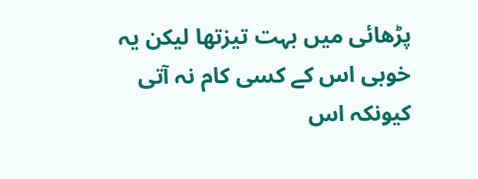پڑھائی میں بہت تیزتھا لیکن یہ خوبی اس کے کسی کام نہ آتی کیونکہ اس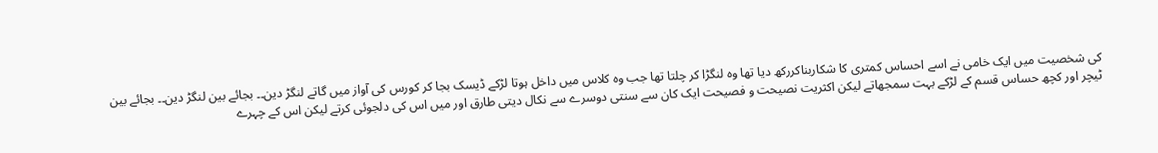کی شخصیت میں ایک خامی نے اسے احساس کمتری کا شکاربناکررکھ دیا تھا وہ لنگڑا کر چلتا تھا جب وہ کلاس میں داخل ہوتا لڑکے ڈیسک بجا کر کورس کی آواز میں گاتے لنگڑ دین۔۔ بجائے بین لنگڑ دین۔۔ بجائے بین
ٹیچر اور کچھ حساس قسم کے لڑکے بہت سمجھاتے لیکن اکثریت نصیحت و فصیحت ایک کان سے سنتی دوسرے سے نکال دیتی طارق اور میں اس کی دلجوئی کرتے لیکن اس کے چہرے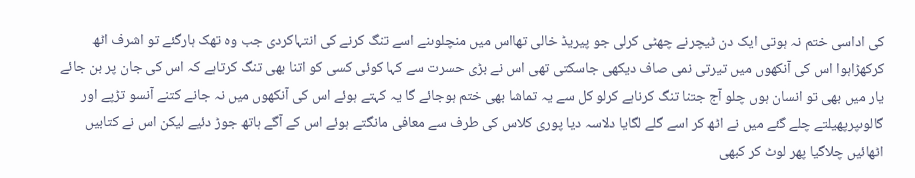کی اداسی ختم نہ ہوتی ایک دن ٹیچرنے چھٹی کرلی جو پیریڈ خالی تھااس میں منچلوںنے اسے تنگ کرنے کی انتہاکردی جب وہ تھک ہارگئے تو اشرف اٹھ کرکھڑاہوا اس کی آنکھوں میں تیرتی نمی صاف دیکھی جاسکتی تھی اس نے بڑی حسرت سے کہا کوئی کسی کو اتنا بھی تنگ کرتاہے کہ اس کی جان پر بن جائے یار میں بھی تو انسان ہوں چلو آج جتنا تنگ کرناہے کرلو کل سے یہ تماشا بھی ختم ہوجائے گا یہ کہتے ہوئے اس کی آنکھوں میں نہ جانے کتنے آنسو تڑپے اور گالوںپرپھیلتے چلے گئے میں نے اٹھ کر اسے گلے لگایا دلاسہ دیا پوری کلاس کی طرف سے معافی مانگتے ہوئے اس کے آگے ہاتھ جوڑ دئیے لیکن اس نے کتابیں اٹھائیں چلاگیا پھر لوٹ کر کبھی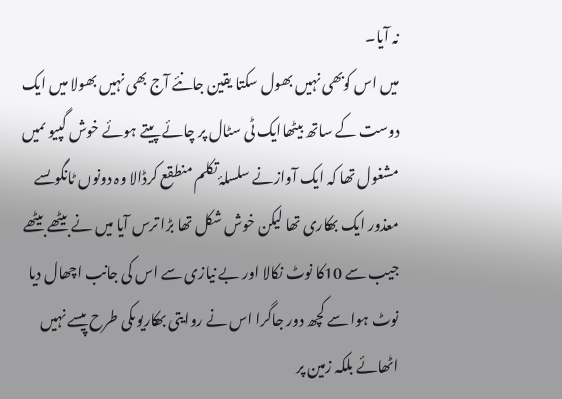نہ آیا۔
میں اس کوبھی نہیں بھول سکتا یقین جانئے آج بھی نہیں بھولا میں ایک دوست کے ساتھ بیٹھاایک ٹی سٹال پر چائے پیتے ہوئے خوش گپیو ںمیں مشغول تھا کہ ایک آوازنے سلسلۂ تکلم منطقع کرڈالا وہ دونوں ٹانگوںسے معذور ایک بھکاری تھا لیکن خوش شکل تھا بڑا ترس آیا میں نے بیٹھے بیٹھے جیب سے 10کا نوٹ نکالا اور بے نیازی سے اس کی جانب اچھال دیا نوٹ ہوا سے کچھ دور جاگرا اس نے روایتی بھکاریوںکی طرح پیسے نہیں اٹھائے بلکہ زمین پر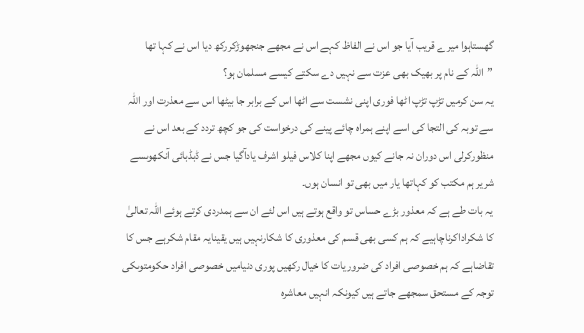گھستاہوا میرے قریب آیا جو اس نے الفاظ کہے اس نے مجھے جنجھوڑکررکھ دیا اس نے کہا تھا
”اللہ کے نام پر بھیک بھی عزت سے نہیں دے سکتے کیسے مسلمان ہو؟
یہ سن کرمیں تڑپ تڑپ اٹھا فوری اپنی نشست سے اٹھا اس کے برابر جا بیٹھا اس سے معذرت اور اللہ سے توبہ کی التجا کی اسے اپنے ہمراہ چائے پینے کی درخواست کی جو کچھ تردد کے بعد اس نے منظورکرلی اس دوران نہ جانے کیوں مجھے اپنا کلاس فیلو اشرف یادآگیا جس نے ڈبڈبائی آنکھوںسے شریر ہم مکتب کو کہاتھا یار میں بھی تو انسان ہوں۔
یہ بات طے ہے کہ معذور بڑے حساس تو واقع ہوتے ہیں اس لئے ان سے ہمدردی کرتے ہوئے اللہ تعالیٰ کا شکراداکرناچاہیے کہ ہم کسی بھی قسم کی معذوری کا شکارنہیں ہیں یقینایہ مقام شکرہے جس کا تقاضاہے کہ ہم خصوصی افراد کی ضروریات کا خیال رکھیں پوری دنیامیں خصوصی افراد حکومتوںکی توجہ کے مستحق سمجھے جاتے ہیں کیونکہ انہیں معاشرہ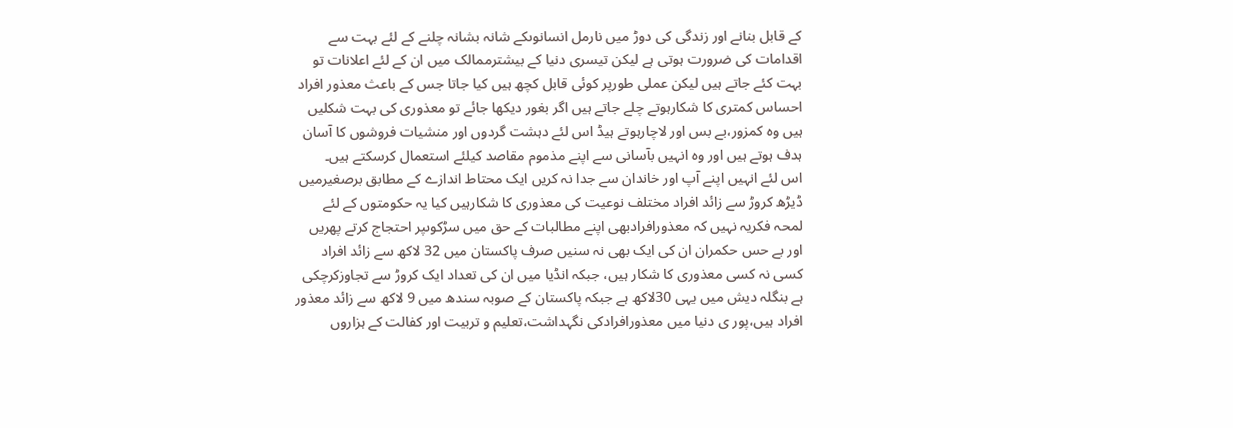کے قابل بنانے اور زندگی کی دوڑ میں نارمل انسانوںکے شانہ بشانہ چلنے کے لئے بہت سے اقدامات کی ضرورت ہوتی ہے لیکن تیسری دنیا کے بیشترممالک میں ان کے لئے اعلانات تو بہت کئے جاتے ہیں لیکن عملی طورپر کوئی قابل کچھ ہیں کیا جاتا جس کے باعث معذور افراد احساس کمتری کا شکارہوتے چلے جاتے ہیں اگر بغور دیکھا جائے تو معذوری کی بہت شکلیں ہیں وہ کمزور،بے بس اور لاچارہوتے ہیڈ اس لئے دہشت گردوں اور منشیات فروشوں کا آسان ہدف ہوتے ہیں اور وہ انہیں بآسانی سے اپنے مذموم مقاصد کیلئے استعمال کرسکتے ہیں۔
اس لئے انہیں اپنے آپ اور خاندان سے جدا نہ کریں ایک محتاط اندازے کے مطابق برصغیرمیں ڈیڑھ کروڑ سے زائد افراد مختلف نوعیت کی معذوری کا شکارہیں کیا یہ حکومتوں کے لئے لمحہ فکریہ نہیں کہ معذورافرادبھی اپنے مطالبات کے حق میں سڑکوںپر احتجاج کرتے پھریں اور بے حس حکمران ان کی ایک بھی نہ سنیں صرف پاکستان میں 32 لاکھ سے زائد افراد کسی نہ کسی معذوری کا شکار ہیں، جبکہ انڈیا میں ان کی تعداد ایک کروڑ سے تجاوزکرچکی ہے بنگلہ دیش میں یہی 30لاکھ ہے جبکہ پاکستان کے صوبہ سندھ میں 9 لاکھ سے زائد معذور افراد ہیں،پور ی دنیا میں معذورافرادکی نگہداشت،تعلیم و تربیت اور کفالت کے ہزاروں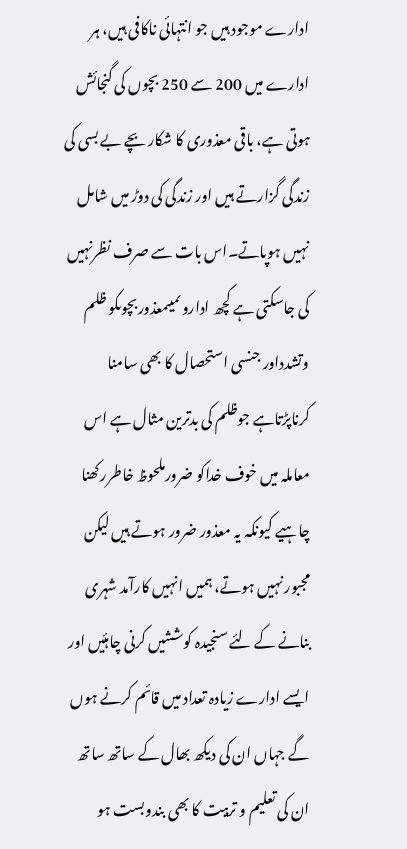ادارے موجود ہیں جو انتہائی ناکافی ہیں، ہر ادارے میں 200 سے 250 بچوں کی گنجائش ہوتی ہے، باقی معذوری کا شکار بچے بے بسی کی زندگی گزارتے ہیں اور زندگی کی دوڑ میں شامل نہیں ہوپاتے۔اس بات سے صرف نظرنہیں کی جاسکتی ہے کچھ اداروںمیںمعذوربچوںکو ظلم وتشدداور جنسی استحصال کا بھی سامنا کرناپڑتاہے جوظلم کی بدترین مثال ہے اس معاملہ میں خوف خداکو ضرورملحوظ خاطررکھنا چاہیے کیونکہ یہ معذور ضرور ہوتے ہیں لیکن مجبور نہیں ہوتے، ہمیں انہیں کارآمد شہری بنانے کے لئے سنجیدہ کوششیں کرنی چاہئیں اور ایسے ادارے زیادہ تعداد میں قائم کرنے ہوں گے جہاں ان کی دیکھ بھال کے ساتھ ساتھ ان کی تعلیم و تربیت کا بھی بندوبست ہو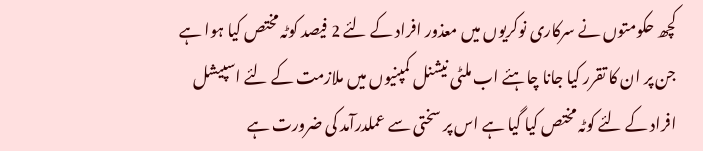کچھ حکومتوں نے سرکاری نوکریوں میں معذور افراد کے لئے 2 فیصد کوٹہ مختص کیا ہوا ہے جن پر ان کا تقرر کیا جانا چاہئے اب ملٹی نیشنل کمپنیوں میں ملازمت کے لئے اسپیشل افراد کے لئے کوٹہ مختص کیا گیا ہے اس پر سختی سے عملدرآمد کی ضرورت ہے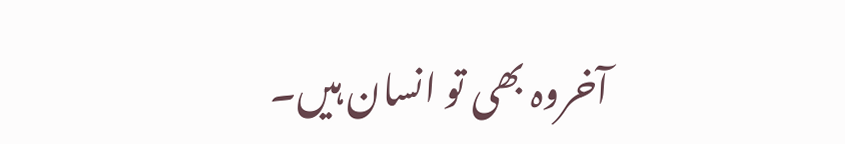آخروہ بھی تو انسان ہیں۔